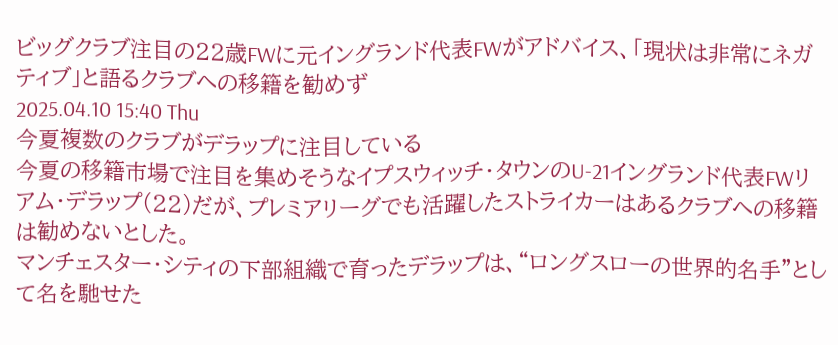ビッグクラブ注目の22歳FWに元イングランド代表FWがアドバイス、「現状は非常にネガティブ」と語るクラブへの移籍を勧めず
2025.04.10 15:40 Thu
今夏複数のクラブがデラップに注目している
今夏の移籍市場で注目を集めそうなイプスウィッチ・タウンのU-21イングランド代表FWリアム・デラップ(22)だが、プレミアリーグでも活躍したストライカーはあるクラブへの移籍は勧めないとした。
マンチェスター・シティの下部組織で育ったデラップは、“ロングスローの世界的名手”として名を馳せた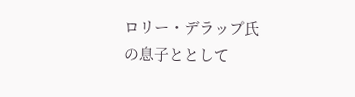ロリー・デラップ氏の息子ととして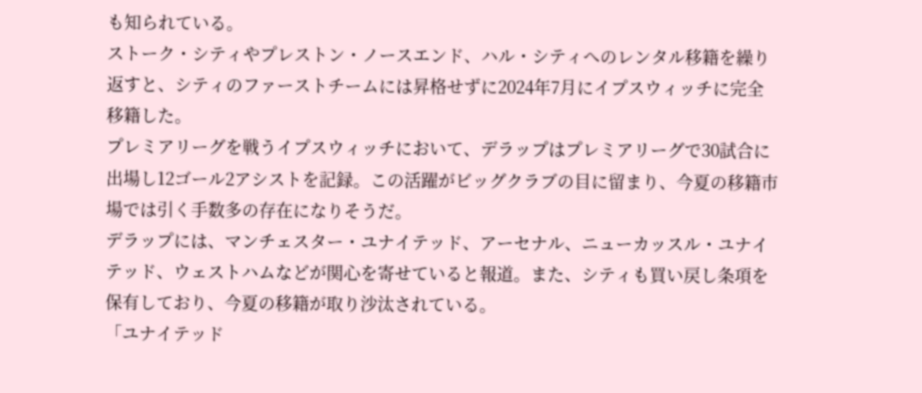も知られている。
ストーク・シティやプレストン・ノースエンド、ハル・シティへのレンタル移籍を繰り返すと、シティのファーストチームには昇格せずに2024年7月にイプスウィッチに完全移籍した。
プレミアリーグを戦うイプスウィッチにおいて、デラップはプレミアリーグで30試合に出場し12ゴール2アシストを記録。この活躍がビッグクラブの目に留まり、今夏の移籍市場では引く手数多の存在になりそうだ。
デラップには、マンチェスター・ユナイテッド、アーセナル、ニューカッスル・ユナイテッド、ウェストハムなどが関心を寄せていると報道。また、シティも買い戻し条項を保有しており、今夏の移籍が取り沙汰されている。
「ユナイテッド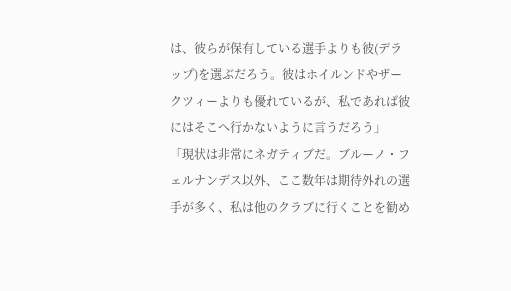は、彼らが保有している選手よりも彼(デラップ)を選ぶだろう。彼はホイルンドやザークツィーよりも優れているが、私であれば彼にはそこへ行かないように言うだろう」
「現状は非常にネガティブだ。ブルーノ・フェルナンデス以外、ここ数年は期待外れの選手が多く、私は他のクラブに行くことを勧め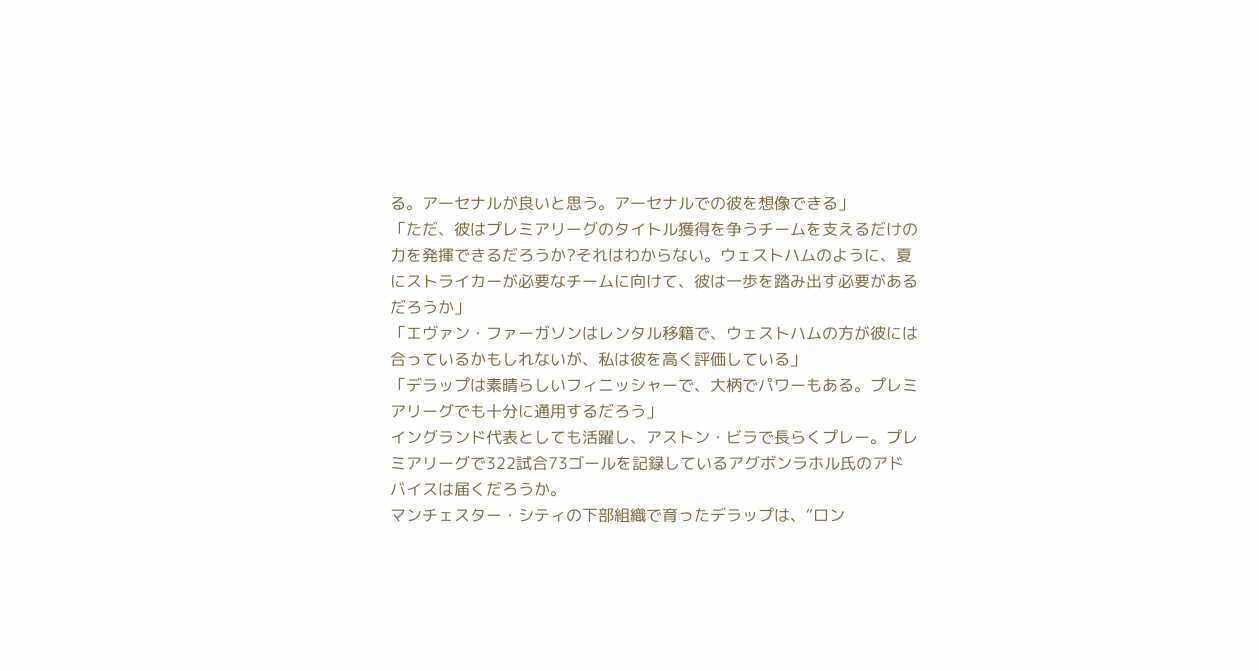る。アーセナルが良いと思う。アーセナルでの彼を想像できる」
「ただ、彼はプレミアリーグのタイトル獲得を争うチームを支えるだけの力を発揮できるだろうか?それはわからない。ウェストハムのように、夏にストライカーが必要なチームに向けて、彼は一歩を踏み出す必要があるだろうか」
「エヴァン・ファーガソンはレンタル移籍で、ウェストハムの方が彼には合っているかもしれないが、私は彼を高く評価している」
「デラップは素晴らしいフィニッシャーで、大柄でパワーもある。プレミアリーグでも十分に通用するだろう」
イングランド代表としても活躍し、アストン・ビラで長らくプレー。プレミアリーグで322試合73ゴールを記録しているアグボンラホル氏のアドバイスは届くだろうか。
マンチェスター・シティの下部組織で育ったデラップは、“ロン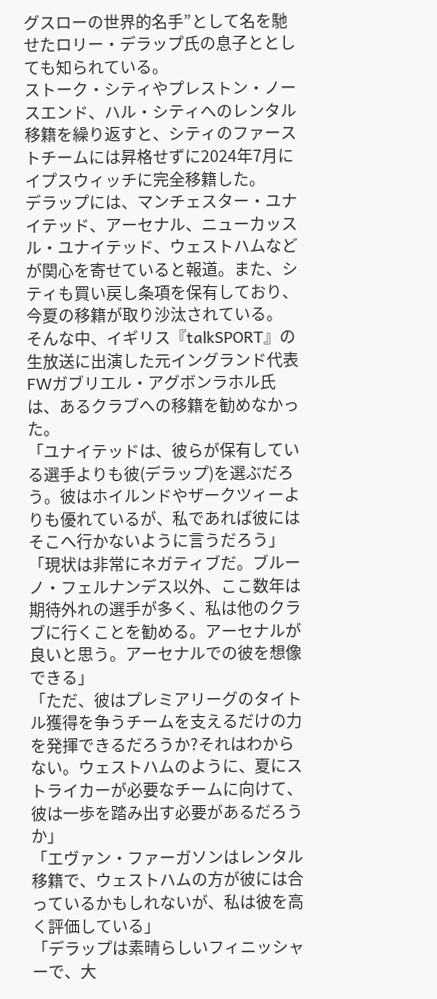グスローの世界的名手”として名を馳せたロリー・デラップ氏の息子ととしても知られている。
ストーク・シティやプレストン・ノースエンド、ハル・シティへのレンタル移籍を繰り返すと、シティのファーストチームには昇格せずに2024年7月にイプスウィッチに完全移籍した。
デラップには、マンチェスター・ユナイテッド、アーセナル、ニューカッスル・ユナイテッド、ウェストハムなどが関心を寄せていると報道。また、シティも買い戻し条項を保有しており、今夏の移籍が取り沙汰されている。
そんな中、イギリス『talkSPORT』の生放送に出演した元イングランド代表FWガブリエル・アグボンラホル氏は、あるクラブへの移籍を勧めなかった。
「ユナイテッドは、彼らが保有している選手よりも彼(デラップ)を選ぶだろう。彼はホイルンドやザークツィーよりも優れているが、私であれば彼にはそこへ行かないように言うだろう」
「現状は非常にネガティブだ。ブルーノ・フェルナンデス以外、ここ数年は期待外れの選手が多く、私は他のクラブに行くことを勧める。アーセナルが良いと思う。アーセナルでの彼を想像できる」
「ただ、彼はプレミアリーグのタイトル獲得を争うチームを支えるだけの力を発揮できるだろうか?それはわからない。ウェストハムのように、夏にストライカーが必要なチームに向けて、彼は一歩を踏み出す必要があるだろうか」
「エヴァン・ファーガソンはレンタル移籍で、ウェストハムの方が彼には合っているかもしれないが、私は彼を高く評価している」
「デラップは素晴らしいフィニッシャーで、大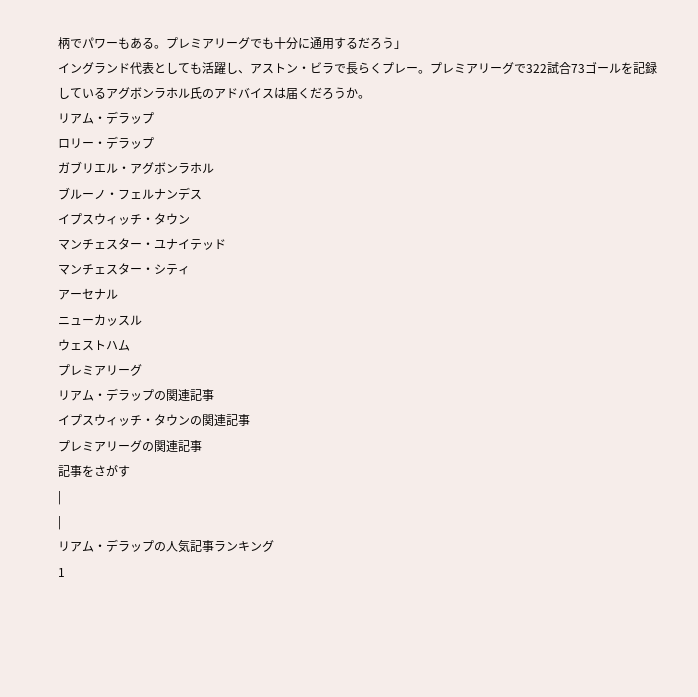柄でパワーもある。プレミアリーグでも十分に通用するだろう」
イングランド代表としても活躍し、アストン・ビラで長らくプレー。プレミアリーグで322試合73ゴールを記録しているアグボンラホル氏のアドバイスは届くだろうか。
リアム・デラップ
ロリー・デラップ
ガブリエル・アグボンラホル
ブルーノ・フェルナンデス
イプスウィッチ・タウン
マンチェスター・ユナイテッド
マンチェスター・シティ
アーセナル
ニューカッスル
ウェストハム
プレミアリーグ
リアム・デラップの関連記事
イプスウィッチ・タウンの関連記事
プレミアリーグの関連記事
記事をさがす
|
|
リアム・デラップの人気記事ランキング
1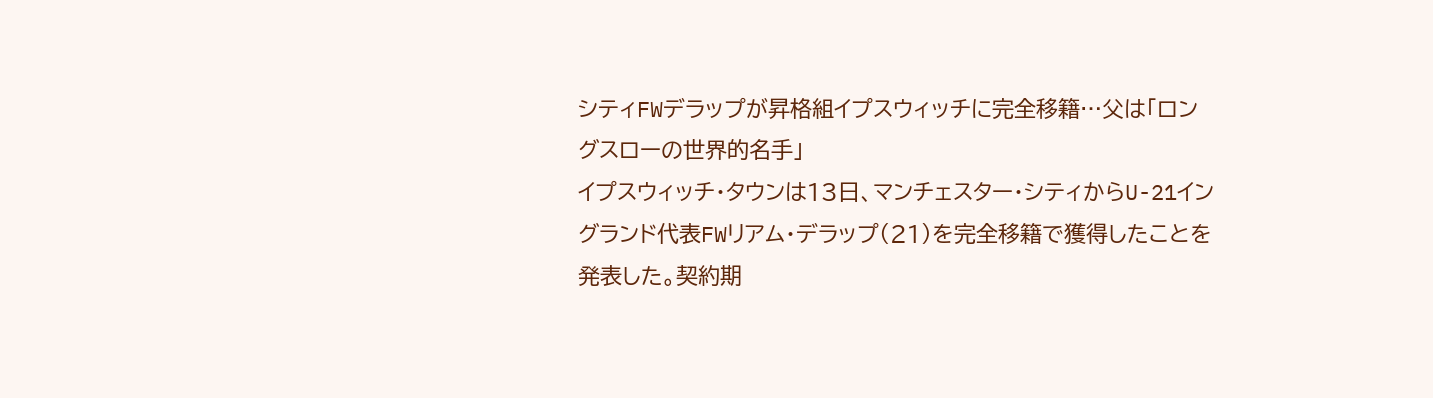シティFWデラップが昇格組イプスウィッチに完全移籍…父は「ロングスローの世界的名手」
イプスウィッチ・タウンは13日、マンチェスター・シティからU-21イングランド代表FWリアム・デラップ(21)を完全移籍で獲得したことを発表した。契約期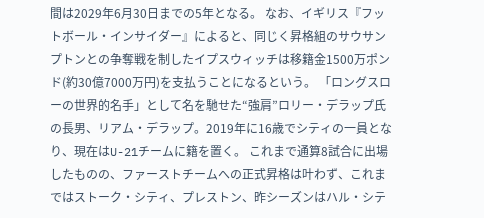間は2029年6月30日までの5年となる。 なお、イギリス『フットボール・インサイダー』によると、同じく昇格組のサウサンプトンとの争奪戦を制したイプスウィッチは移籍金1500万ポンド(約30億7000万円)を支払うことになるという。 「ロングスローの世界的名手」として名を馳せた“強肩”ロリー・デラップ氏の長男、リアム・デラップ。2019年に16歳でシティの一員となり、現在はU-21チームに籍を置く。 これまで通算8試合に出場したものの、ファーストチームへの正式昇格は叶わず、これまではストーク・シティ、プレストン、昨シーズンはハル・シテ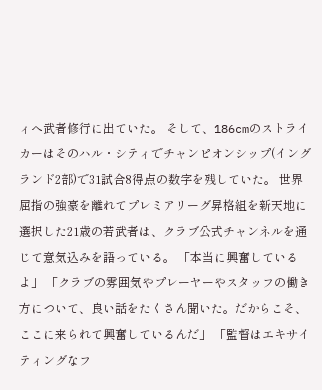ィへ武者修行に出ていた。 そして、186cmのストライカーはそのハル・シティでチャンピオンシップ(イングランド2部)で31試合8得点の数字を残していた。 世界屈指の強豪を離れてプレミアリーグ昇格組を新天地に選択した21歳の若武者は、クラブ公式チャンネルを通じて意気込みを語っている。 「本当に興奮しているよ」 「クラブの雰囲気やプレーヤーやスタッフの働き方について、良い話をたくさん聞いた。だからこそ、ここに来られて興奮しているんだ」 「監督はエキサイティングなフ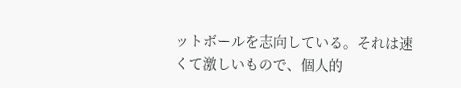ットボールを志向している。それは速くて激しいもので、個人的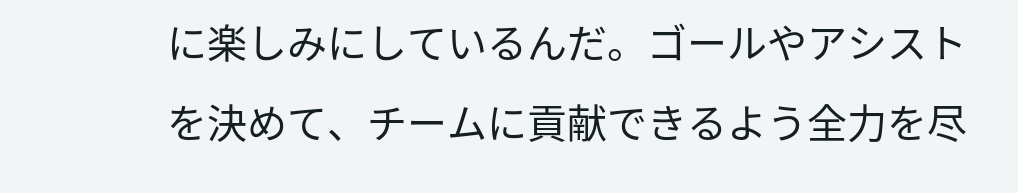に楽しみにしているんだ。ゴールやアシストを決めて、チームに貢献できるよう全力を尽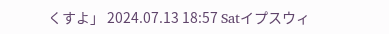くすよ」 2024.07.13 18:57 Satイプスウィ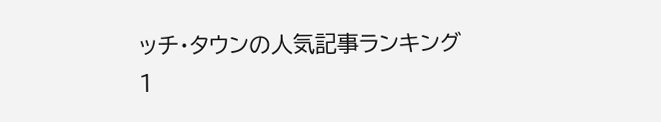ッチ・タウンの人気記事ランキング
1